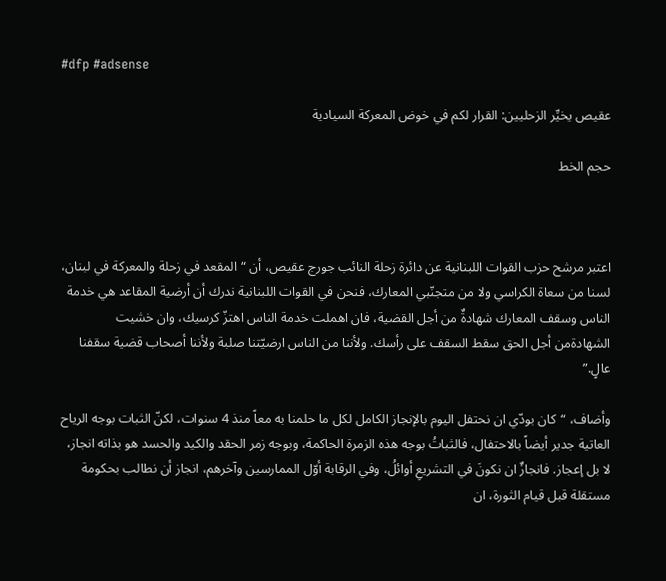#dfp #adsense

عقيص يخيِّر الزحليين: القرار لكم في خوض المعركة السيادية

حجم الخط



اعتبر مرشح حزب القوات اللبنانية عن دائرة زحلة النائب جورج عقيص، أن “المقعد في زحلة والمعركة في لبنان، لسنا من سعاة الكراسي ولا من متجنّبي المعارك، فنحن في القوات اللبنانية ندرك أن أرضية المقاعد هي خدمة الناس وسقف المعارك شهادةٌ من أجل القضية، فان اهملت خدمة الناس اهتزّ كرسيك، وان خشيت الشهادةمن أجل الحق سقط السقف على رأسك. ولأننا من الناس ارضيّتنا صلبة ولأننا أصحاب قضية سقفنا عالٍ.”

وأضاف، “كان بودّي ان نحتفل اليوم بالإنجاز الكامل لكل ما حلمنا به معاً منذ 4 سنوات، لكنّ الثبات بوجه الرياح العاتية جدير أيضاً بالاحتفال، فالثباتُ بوجه هذه الزمرة الحاكمة، وبوجه زمر الحقد والكيد والحسد هو بذاته انجاز، لا بل إعجاز. فانجازٌ ان نكونَ في التشريعِ أوائلُ، وفي الرقابة أوّل الممارسين وآخرهم، انجاز أن نطالب بحكومة مستقلة قبل قيام الثورة، ان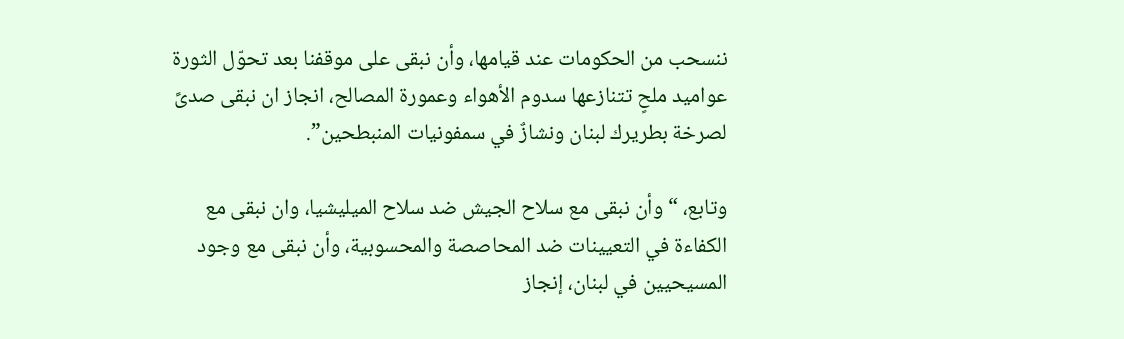ننسحب من الحكومات عند قيامها، وأن نبقى على موقفنا بعد تحوّل الثورة عواميد ملحٍ تتنازعها سدوم الأهواء وعمورة المصالح، انجاز ان نبقى صدىً لصرخة بطريرك لبنان ونشازٌ في سمفونيات المنبطحين”.

وتابع، “وأن نبقى مع سلاح الجيش ضد سلاح الميليشيا، وان نبقى مع الكفاءة في التعيينات ضد المحاصصة والمحسوبية، وأن نبقى مع وجود المسيحيين في لبنان، إنجاز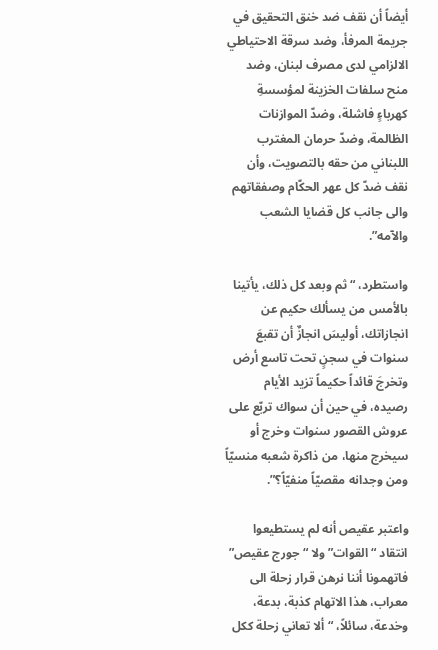أيضاً أن نقف ضد خنق التحقيق في جريمة المرفأ، وضد سرقة الاحتياطي الالزامي لدى مصرف لبنان، وضد منح سلفات الخزينة لمؤسسةِ كهرباءٍ فاشلة، وضدّ الموازنات الظالمة، وضدّ حرمان المغترب اللبناني من حقه بالتصويت، وأن نقف ضدّ كل عهر الحكّام وصفقاتهم والى جانب كل قضايا الشعب والآمه”.

واستطرد، “ثم وبعد كل ذلك، يأتينا بالأمس من يسألك حكيم عن انجازاتك، أوليسَ انجازٌ أن تقبعَ سنوات في سجنٍ تحت تاسع أرض وتخرجَ قائداً حكيماً تزيد الأيام رصيده، في حين أن سواك تربّع على عروش القصور سنوات وخرج أو سيخرج منها، من ذاكرة شعبه منسيّاً ومن وجدانه مقصيّاً منفيّاً؟”.

واعتبر عقيص أنه لم يستطيعوا انتقاد “القوات” ولا “جورج عقيص” فاتهمونا أننا نرهن قرار زحلة الى معراب، هذا الاتهام كذبة، بدعة، وخدعة، سائلاً، “ألا تعاني زحلة ككل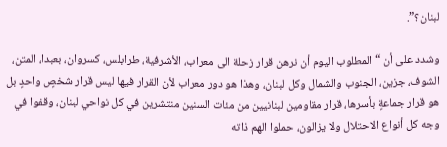لبنان؟”.

وشدد على أن “المطلوب اليوم أن نرهن قرار زحلة الى معراب، الأشرفية، طرابلس، كسروان، بعبدا، المتن، الشوف، جزين، الجنوب والشمال وكل لبنان، وهذا هو دور معراب لأن القرار فيها ليس قرار شخصٍ واحدٍ بل هو قرار جماعةٍ بأسرها، قرار مقاومين لبنانيين من مئات السنين منتشرين في كل نواحي لبنان، وقفوا في وجه كل أنواع الاحتلال ولا يزالون، حملوا الهم ذاته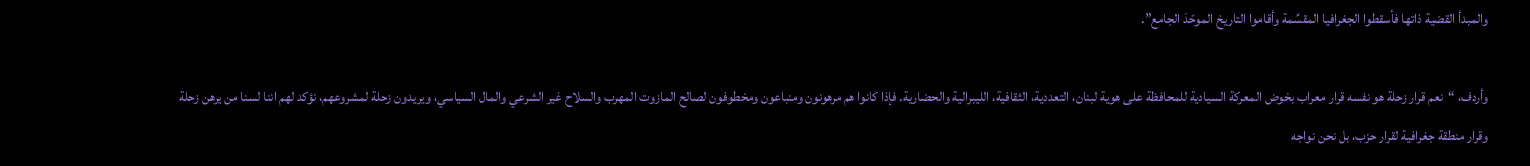والمبدأ القضية ذاتها فأسقطوا الجغرافيا المقسِّمة وأقاموا التاريخ الموحّدَ الجامع”.

وأردف، “نعم قرار زحلة هو نفسه قرار معراب بخوض المعركة السيادية للمحافظة على هوية لبنان، التعددية، الثقافية، الليبرالية والحضارية. فإذا كانوا هم مرهونون ومنباعون ومخطوفون لصالح المازوت المهرب والسلاح غير الشرعي والمال السياسي، ويريدون زحلة لمشروعهم، نؤكد لهم اننا لسنا من يرهن زحلة وقرار منطقة جغرافية لقرار حزب، بل نحن نواجه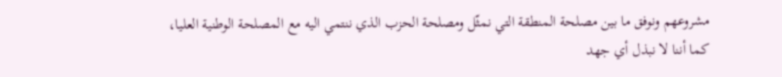مشروعهم ونوفق ما بين مصلحة المنطقة التي نمثّل ومصلحة الحزب الذي ننتمي اليه مع المصلحة الوطنية العليا، كما أننا لا نبذل أي جهد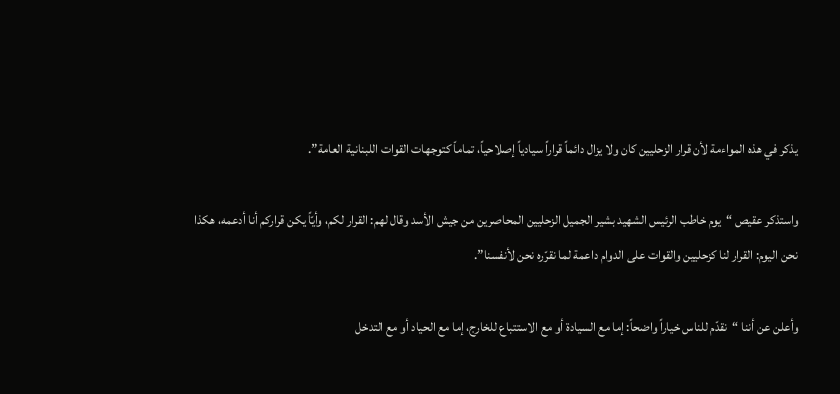يذكر في هذه المواءمة لأن قرار الزحليين كان ولا يزال دائماً قراراً سيادياً إصلاحياً، تماماّ كتوجهات القوات اللبنانية العامة”.

واستذكر عقيص “يوم خاطب الرئيس الشهيد بشير الجميل الزحليين المحاصرين من جيش الأسد وقال لهم: القرار لكم، وأيّاً يكن قراركم أنا أدعمه، هكذا نحن اليوم: القرار لنا كزحليين والقوات على الدوام داعمة لما نقرّره نحن لأنفسنا”.

وأعلن عن أننا “نقدّم للناس خياراً واضحاً: إما مع السيادة أو مع الاستتباع للخارج، إما مع الحياد أو مع التدخل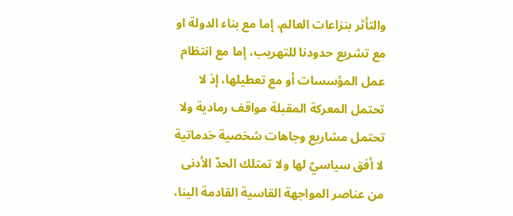والتأثر بنزاعات العالم، إما مع بناء الدولة او مع تشريع حدودنا للتهريب، إما مع انتظام عمل المؤسسات أو مع تعطيلها، إذ لا تحتمل المعركة المقبلة مواقف رمادية ولا تحتمل مشاريع وجاهات شخصية خدماتية لا أفق سياسيّ لها ولا تمتلك الحدّ الأدنى من عناصر المواجهة القاسية القادمة الينا،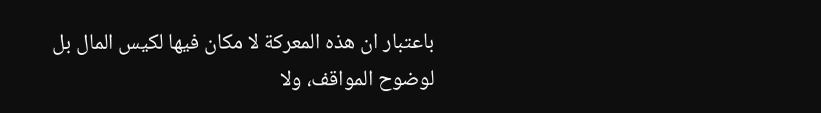باعتبار ان هذه المعركة لا مكان فيها لكيس المال بل لوضوح المواقف، ولا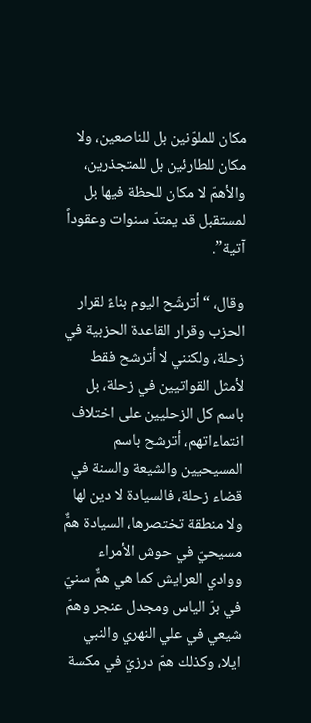مكان للملوّنين بل للناصعين، ولا مكان للطارئين بل للمتجذرين، والأهمّ لا مكان للحظة فيها بل لمستقبل قد يمتدّ سنوات وعقوداً آتية”.

وقال، “أترشّح اليوم بناءً لقرار الحزب وقرار القاعدة الحزبية في زحلة، ولكنني لا أترشح فقط لأمثل القواتيين في زحلة، بل باسم كل الزحليين على اختلاف انتماءاتهم، أترشح باسم المسيحيين والشيعة والسنة في قضاء زحلة، فالسيادة لا دين لها ولا منطقة تختصرها، السيادة همٌّ مسيحيّ في حوش الأمراء ووادي العرايش كما هي همٌّ سنيّ في برّ الياس ومجدل عنجر وهمّ شيعي في علي النهري والنبي ايلا، وكذلك همّ درزيّ في مكسة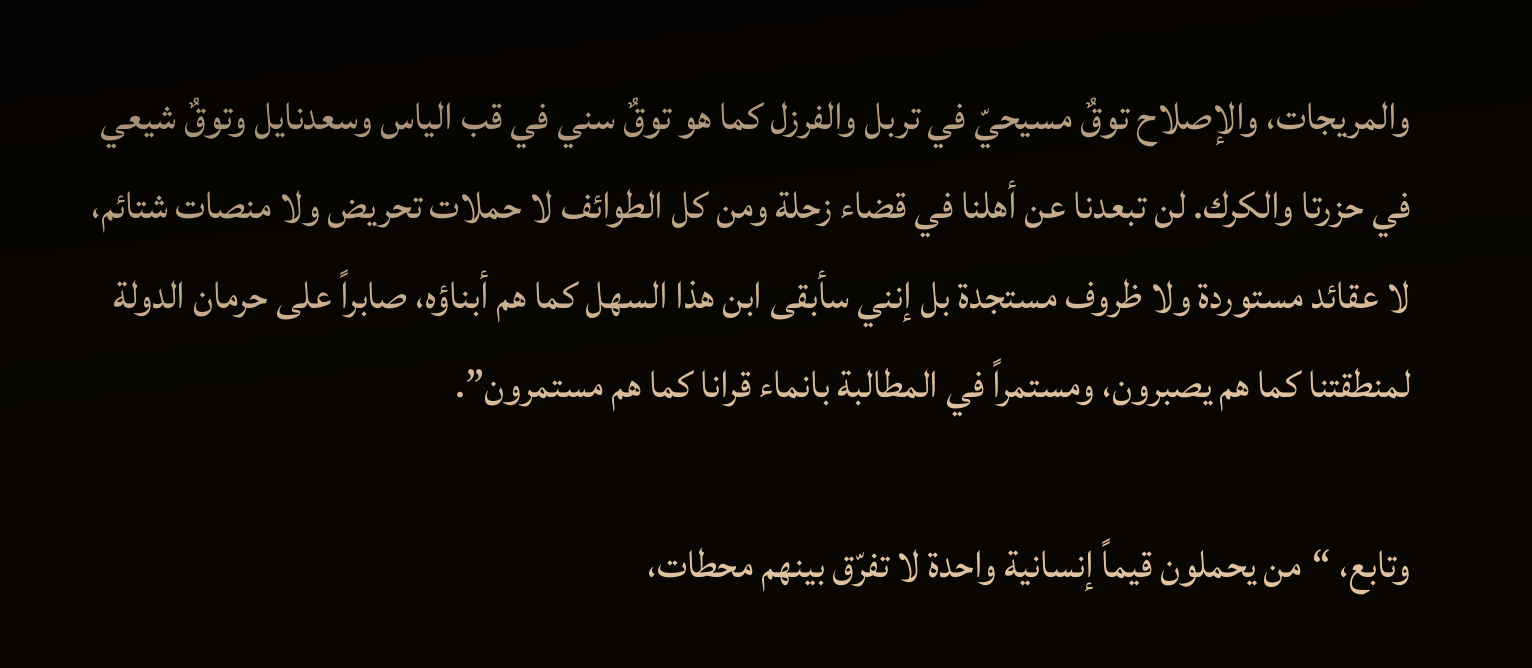والمريجات، والإصلاح توقٌ مسيحيّ في تربل والفرزل كما هو توقٌ سني في قب الياس وسعدنايل وتوقٌ شيعي في حزرتا والكرك. لن تبعدنا عن أهلنا في قضاء زحلة ومن كل الطوائف لا حملات تحريض ولا منصات شتائم، لا عقائد مستوردة ولا ظروف مستجدة بل إنني سأبقى ابن هذا السهل كما هم أبناؤه، صابراً على حرمان الدولة لمنطقتنا كما هم يصبرون، ومستمراً في المطالبة بانماء قرانا كما هم مستمرون”.

وتابع، “من يحملون قيماً إنسانية واحدة لا تفرّق بينهم محطات،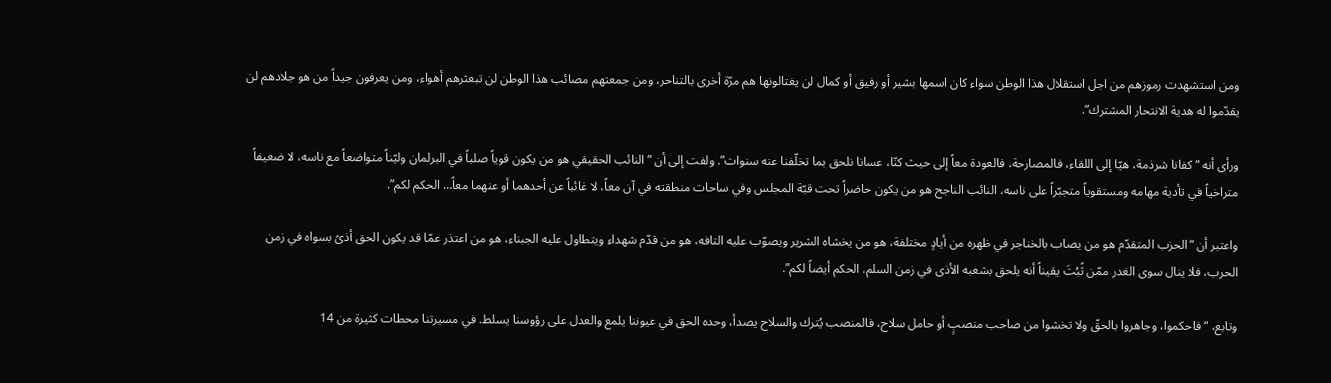ومن استشهدت رموزهم من اجل استقلال هذا الوطن سواء كان اسمها بشير أو رفيق أو كمال لن يغتالونها هم مرّة أخرى بالتناحر، ومن جمعتهم مصائب هذا الوطن لن تبعثرهم أهواء، ومن يعرفون جيداً من هو جلادهم لن يقدّموا له هدية الانتحار المشترك”.

ورأى أنه “كفانا شرذمة، هيّا إلى اللقاء، فالمصارحة، فالعودة معاً إلى حيث كنّا، عسانا نلحق بما تخلّفنا عنه سنوات”. ولفت إلى أن “النائب الحقيقي هو من يكون قوياً صلباً في البرلمان وليّناً متواضعاً مع ناسه، لا ضعيفاً متراخياً في تأدية مهامه ومستقوياً متجبّراً على ناسه، النائب الناجح هو من يكون حاضراً تحت قبّة المجلس وفي ساحات منطقته في آن معاً، لا غائباً عن أحدهما أو عنهما معاً… الحكم لكم”.

واعتبر أن “الحزب المتقدّم هو من يصاب بالخناجر في ظهره من أيادٍ مختلفة، هو من يخشاه الشرير ويصوّب عليه التافه، هو من قدّم شهداء ويتطاول عليه الجبناء، هو من اعتذر عمّا قد يكون الحق أذىً بسواه في زمن الحرب، فلا ينال سوى الغدر ممّن ثًبُتَ يقيناً أنه يلحق بشعبه الأذى في زمن السلم. الحكم أيضاً لكم”.

وتابع، “فاحكموا، وجاهروا بالحقّ ولا تخشوا من صاحب منصبٍ أو حامل سلاح، فالمنصب يُترك والسلاح يصدأ، وحده الحق في عيوننا يلمع والعدل على رؤوسنا يسلط. في مسيرتنا محطات كثيرة من 14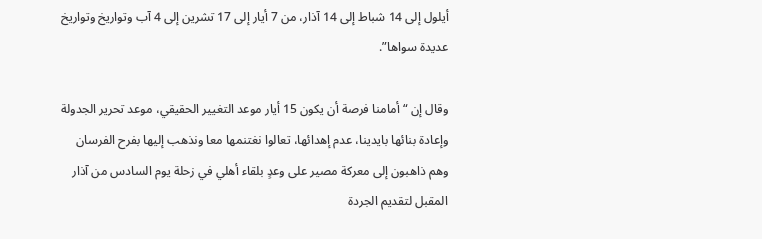أيلول إلى 14 شباط إلى 14 آذار، من 7 أيار إلى 17 تشرين إلى 4 آب وتواريخ وتواريخ عديدة سواها”.

وقال إن “أمامنا فرصة أن يكون 15 أيار موعد التغيير الحقيقي، موعد تحرير الجدولة وإعادة بنائها بايدينا، عدم إهدائها، تعالوا نغتنمها معا ونذهب إليها بفرح الفرسان وهم ذاهبون إلى معركة مصير على وعدٍ بلقاء أهلي في زحلة يوم السادس من آذار المقبل لتقديم الجردة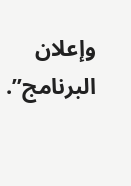وإعلان البرنامج”.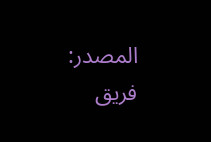المصدر:
فريق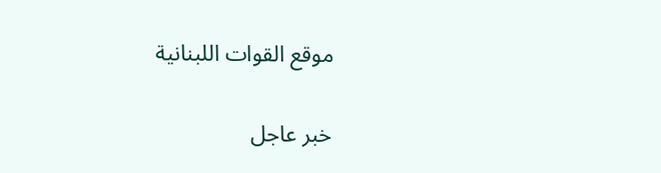موقع القوات اللبنانية

خبر عاجل